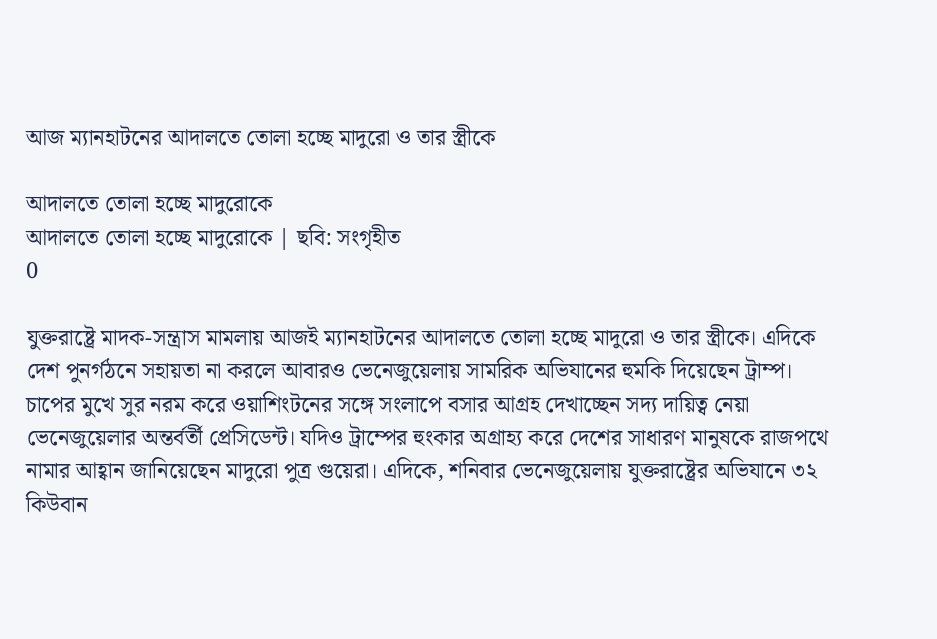আজ ম্যানহাটনের আদালতে তোলা হচ্ছে মাদুরো ও তার স্ত্রীকে

আদালতে তোলা হচ্ছে মাদুরোকে
আদালতে তোলা হচ্ছে মাদুরোকে | ছবি: সংগৃহীত
0

যুক্তরাষ্ট্রে মাদক-সন্ত্রাস মামলায় আজই ম্যানহাটনের আদালতে তোলা হচ্ছে মাদুরো ও তার স্ত্রীকে। এদিকে দেশ পুনর্গঠনে সহায়তা না করলে আবারও ভেনেজুয়েলায় সামরিক অভিযানের হুমকি দিয়েছেন ট্রাম্প। চাপের মুখে সুর নরম করে ওয়াশিংটনের সঙ্গে সংলাপে বসার আগ্রহ দেখাচ্ছেন সদ্য দায়িত্ব নেয়া ভেনেজুয়েলার অন্তর্বর্তী প্রেসিডেন্ট। যদিও ট্রাম্পের হুংকার অগ্রাহ্য করে দেশের সাধারণ মানুষকে রাজপথে নামার আহ্বান জানিয়েছেন মাদুরো পুত্র গুয়েরা। এদিকে, শনিবার ভেনেজুয়েলায় যুক্তরাষ্ট্রের অভিযানে ৩২ কিউবান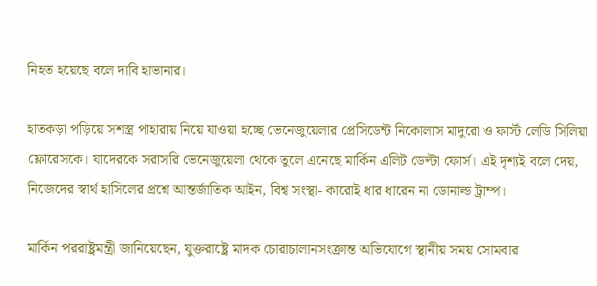নিহত হয়েছে বলে দাবি হাভানার।

হাতকড়া পড়িয়ে সশস্ত্র পাহারায় নিয়ে যাওয়া হচ্ছে ভেনেজুয়েলার প্রেসিডেন্ট নিকোলাস মাদুরো ও ফার্স্ট লেডি সিলিয়া ফ্লোরেসকে। যাদেরকে সরাসরি ভেনেজুয়েলা থেকে তুলে এনেছে মার্কিন এলিট ডেল্টা ফোর্স। এই দৃশ্যই বলে দেয়, নিজেদের স্বার্থ হাসিলের প্রশ্নে আন্তর্জাতিক আইন, বিশ্ব সংস্থা- কারোই ধার ধারেন না ডোনাল্ড ট্রাম্প।

মার্কিন পররাষ্ট্রমন্ত্রী জানিয়েছেন, যুক্তরাষ্ট্রে মাদক চোরাচালানসংক্রান্ত অভিযোগে স্থানীয় সময় সোমবার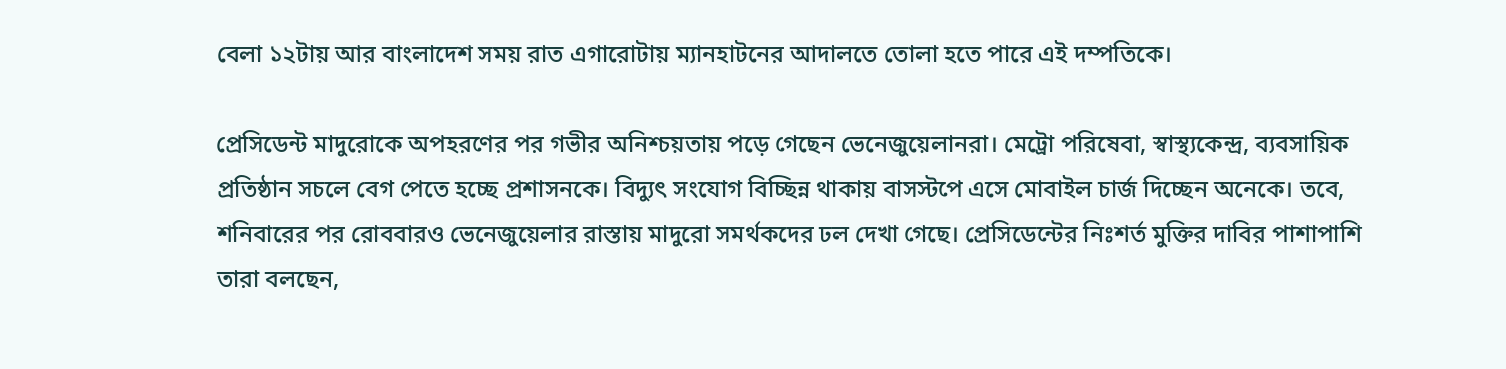বেলা ১২টায় আর বাংলাদেশ সময় রাত এগারোটায় ম্যানহাটনের আদালতে তোলা হতে পারে এই দম্পতিকে।

প্রেসিডেন্ট মাদুরোকে অপহরণের পর গভীর অনিশ্চয়তায় পড়ে গেছেন ভেনেজুয়েলানরা। মেট্রো পরিষেবা, স্বাস্থ্যকেন্দ্র, ব্যবসায়িক প্রতিষ্ঠান সচলে বেগ পেতে হচ্ছে প্রশাসনকে। বিদ্যুৎ সংযোগ বিচ্ছিন্ন থাকায় বাসস্টপে এসে মোবাইল চার্জ দিচ্ছেন অনেকে। তবে, শনিবারের পর রোববারও ভেনেজুয়েলার রাস্তায় মাদুরো সমর্থকদের ঢল দেখা গেছে। প্রেসিডেন্টের নিঃশর্ত মুক্তির দাবির পাশাপাশি তারা বলছেন,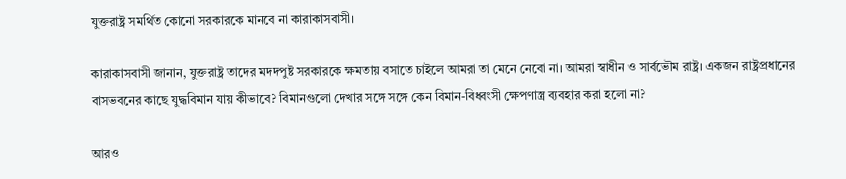যুক্তরাষ্ট্র সমর্থিত কোনো সরকারকে মানবে না কারাকাসবাসী।

কারাকাসবাসী জানান, যুক্তরাষ্ট্র তাদের মদদপুষ্ট সরকারকে ক্ষমতায় বসাতে চাইলে আমরা তা মেনে নেবো না। আমরা স্বাধীন ও সার্বভৌম রাষ্ট্র। একজন রাষ্ট্রপ্রধানের বাসভবনের কাছে যুদ্ধবিমান যায় কীভাবে? বিমানগুলো দেখার সঙ্গে সঙ্গে কেন বিমান-বিধ্বংসী ক্ষেপণাস্ত্র ব্যবহার করা হলো না?

আরও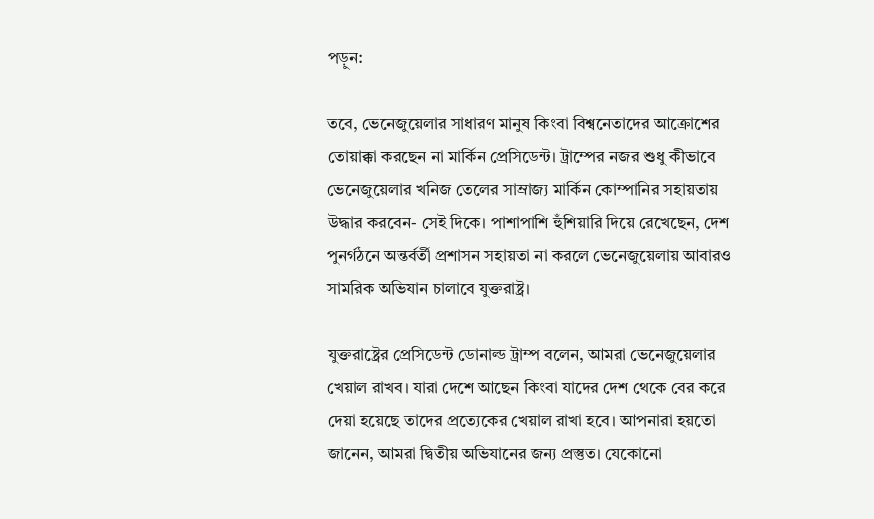পড়ুন:

তবে, ভেনেজুয়েলার সাধারণ মানুষ কিংবা বিশ্বনেতাদের আক্রোশের তোয়াক্কা করছেন না মার্কিন প্রেসিডেন্ট। ট্রাম্পের নজর শুধু কীভাবে ভেনেজুয়েলার খনিজ তেলের সাম্রাজ্য মার্কিন কোম্পানির সহায়তায় উদ্ধার করবেন- সেই দিকে। পাশাপাশি হুঁশিয়ারি দিয়ে রেখেছেন, দেশ পুনর্গঠনে অন্তর্বর্তী প্রশাসন সহায়তা না করলে ভেনেজুয়েলায় আবারও সামরিক অভিযান চালাবে যুক্তরাষ্ট্র।

যুক্তরাষ্ট্রের প্রেসিডেন্ট ডোনাল্ড ট্রাম্প বলেন, আমরা ভেনেজুয়েলার খেয়াল রাখব। যারা দেশে আছেন কিংবা যাদের দেশ থেকে বের করে দেয়া হয়েছে তাদের প্রত্যেকের খেয়াল রাখা হবে। আপনারা হয়তো জানেন, আমরা দ্বিতীয় অভিযানের জন্য প্রস্তুত। যেকোনো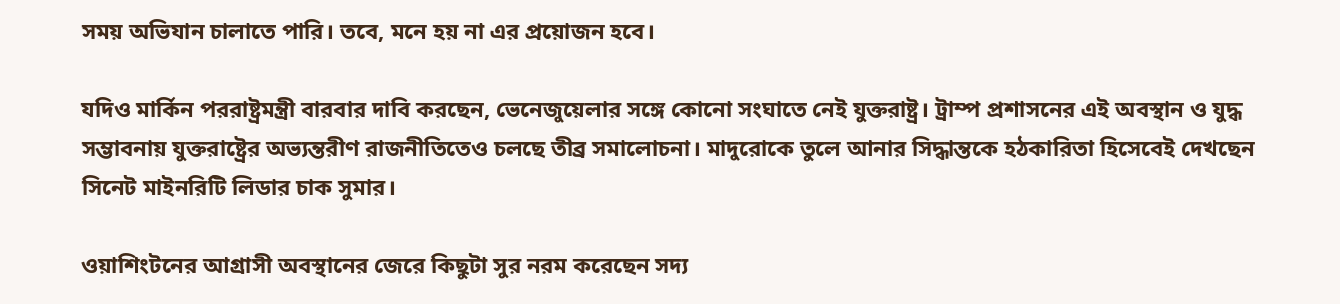সময় অভিযান চালাতে পারি। তবে, মনে হয় না এর প্রয়োজন হবে।

যদিও মার্কিন পররাষ্ট্রমন্ত্রী বারবার দাবি করছেন, ভেনেজুয়েলার সঙ্গে কোনো সংঘাতে নেই যুক্তরাষ্ট্র। ট্রাম্প প্রশাসনের এই অবস্থান ও যুদ্ধ সম্ভাবনায় যুক্তরাষ্ট্রের অভ্যন্তরীণ রাজনীতিতেও চলছে তীব্র সমালোচনা। মাদুরোকে তুলে আনার সিদ্ধান্তকে হঠকারিতা হিসেবেই দেখছেন সিনেট মাইনরিটি লিডার চাক সুমার।

ওয়াশিংটনের আগ্রাসী অবস্থানের জেরে কিছুটা সুর নরম করেছেন সদ্য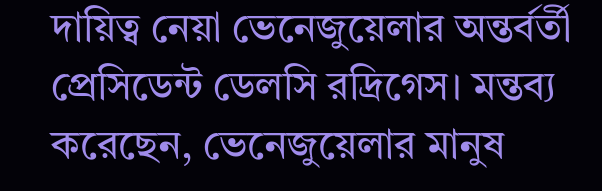দায়িত্ব নেয়া ভেনেজুয়েলার অন্তর্বর্তী প্রেসিডেন্ট ডেলসি রদ্রিগেস। মন্তব্য করেছেন, ভেনেজুয়েলার মানুষ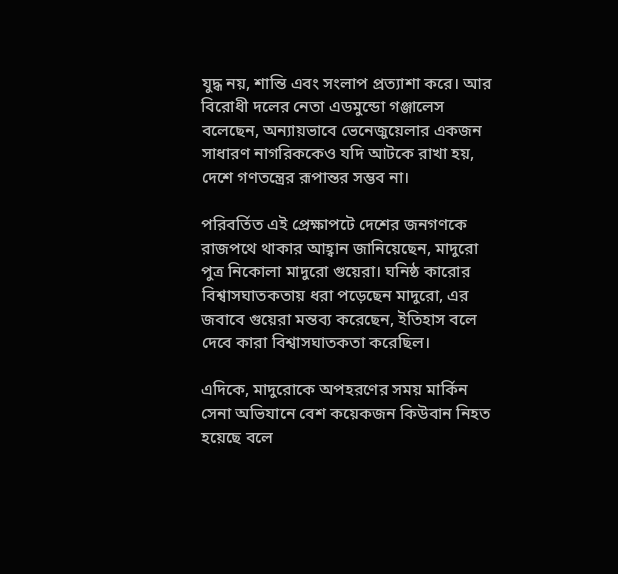যুদ্ধ নয়, শান্তি এবং সংলাপ প্রত্যাশা করে। আর বিরোধী দলের নেতা এডমুন্ডো গঞ্জালেস বলেছেন, অন্যায়ভাবে ভেনেজুয়েলার একজন সাধারণ নাগরিককেও যদি আটকে রাখা হয়, দেশে গণতন্ত্রের রূপান্তর সম্ভব না।

পরিবর্তিত এই প্রেক্ষাপটে দেশের জনগণকে রাজপথে থাকার আহ্বান জানিয়েছেন, মাদুরো পুত্র নিকোলা মাদুরো গুয়েরা। ঘনিষ্ঠ কারোর বিশ্বাসঘাতকতায় ধরা পড়েছেন মাদুরো, এর জবাবে গুয়েরা মন্তব্য করেছেন, ইতিহাস বলে দেবে কারা বিশ্বাসঘাতকতা করেছিল।

এদিকে, মাদুরোকে অপহরণের সময় মার্কিন সেনা অভিযানে বেশ কয়েকজন কিউবান নিহত হয়েছে বলে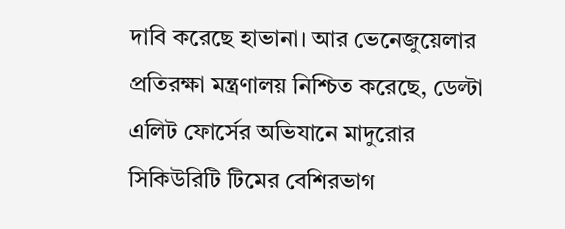দাবি করেছে হাভানা। আর ভেনেজুয়েলার প্রতিরক্ষা মন্ত্রণালয় নিশ্চিত করেছে, ডেল্টা এলিট ফোর্সের অভিযানে মাদুরোর সিকিউরিটি টিমের বেশিরভাগ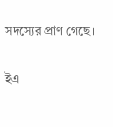সদস্যের প্রাণ গেছে।

ইএ